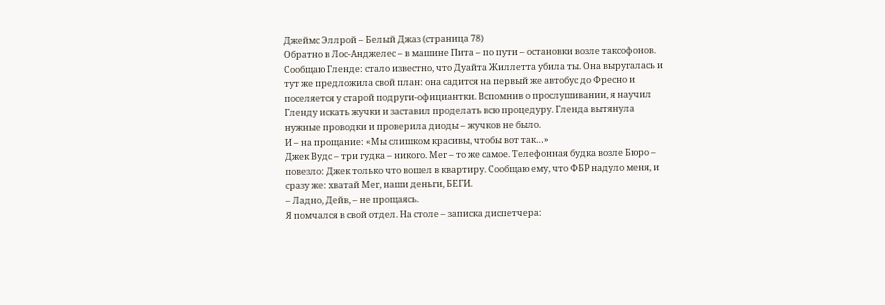Джеймс Эллрой – Белый Джаз (страница 78)
Обратно в Лос-Анджелес – в машине Пита – по пути – остановки возле таксофонов.
Сообщаю Гленде: стало известно, что Дуайта Жиллетта убила ты. Она выругалась и тут же предложила свой план: она садится на первый же автобус до Фресно и поселяется у старой подруги-официантки. Вспомнив о прослушивании, я научил Гленду искать жучки и заставил проделать всю процедуру. Гленда вытянула нужные проводки и проверила диоды – жучков не было.
И – на прощание: «Мы слишком красивы, чтобы вот так…»
Джек Вудс – три гудка – никого. Мег – то же самое. Телефонная будка возле Бюро – повезло: Джек только что вошел в квартиру. Сообщаю ему, что ФБР надуло меня, и сразу же: хватай Мег, наши деньги, БЕГИ.
– Ладно, Дейв, – не прощаясь.
Я помчался в свой отдел. На столе – записка диспетчера: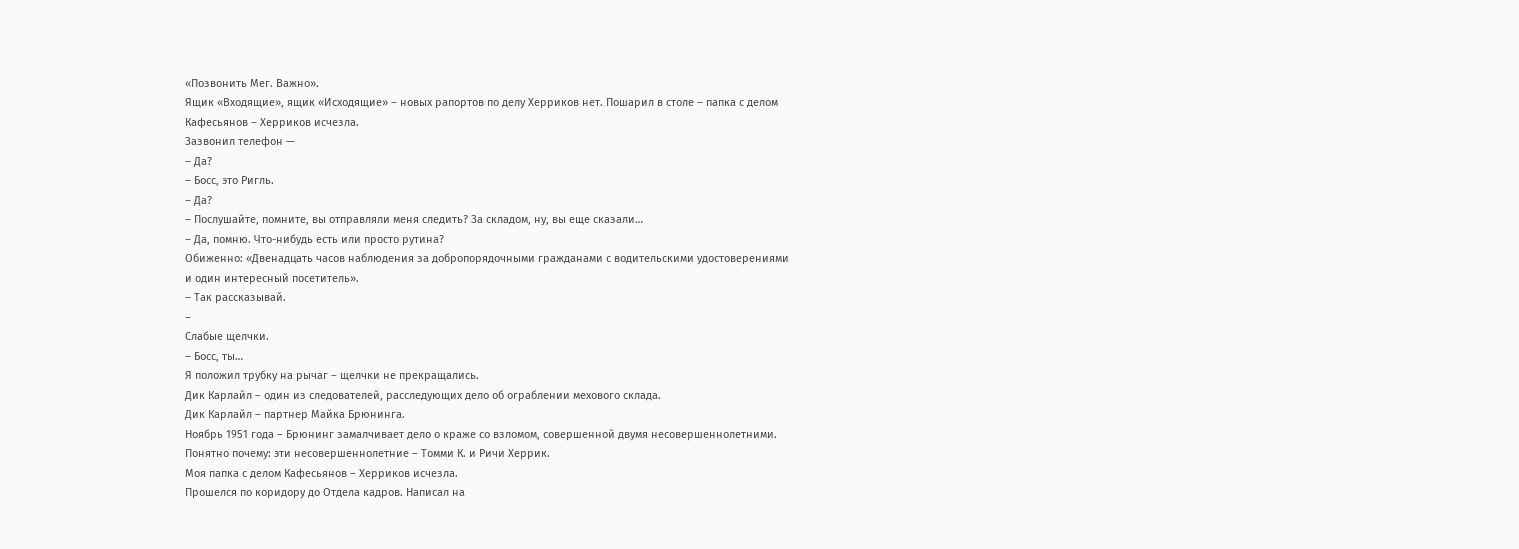«Позвонить Мег. Важно».
Ящик «Входящие», ящик «Исходящие» – новых рапортов по делу Херриков нет. Пошарил в столе – папка с делом Кафесьянов – Херриков исчезла.
Зазвонил телефон —
– Да?
– Босс, это Ригль.
– Да?
– Послушайте, помните, вы отправляли меня следить? За складом, ну, вы еще сказали…
– Да, помню. Что-нибудь есть или просто рутина?
Обиженно: «Двенадцать часов наблюдения за добропорядочными гражданами с водительскими удостоверениями и один интересный посетитель».
– Так рассказывай.
–
Слабые щелчки.
– Босс, ты…
Я положил трубку на рычаг – щелчки не прекращались.
Дик Карлайл – один из следователей, расследующих дело об ограблении мехового склада.
Дик Карлайл – партнер Майка Брюнинга.
Ноябрь 1951 года – Брюнинг замалчивает дело о краже со взломом, совершенной двумя несовершеннолетними. Понятно почему: эти несовершеннолетние – Томми К. и Ричи Херрик.
Моя папка с делом Кафесьянов – Херриков исчезла.
Прошелся по коридору до Отдела кадров. Написал на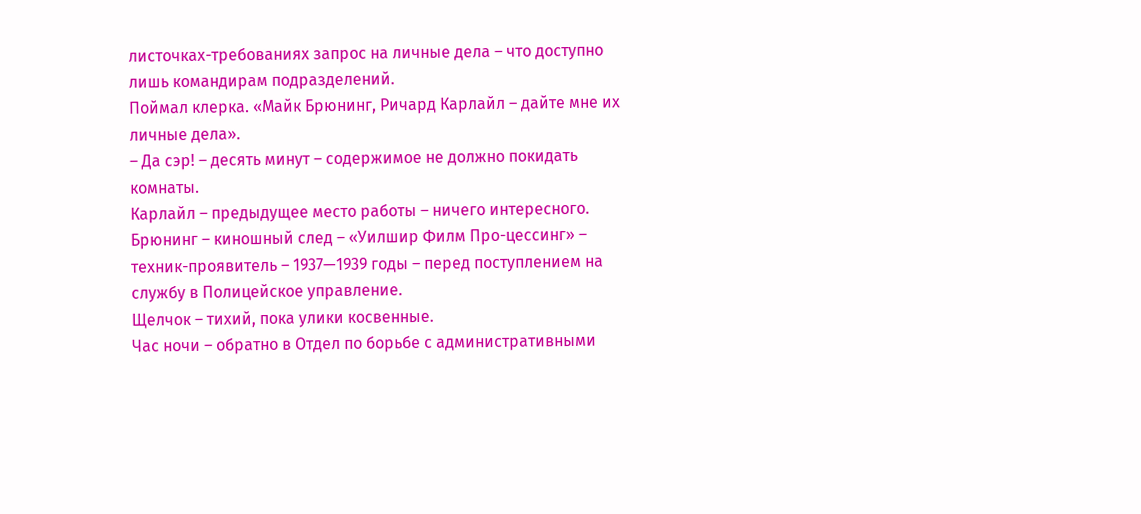листочках-требованиях запрос на личные дела – что доступно лишь командирам подразделений.
Поймал клерка. «Майк Брюнинг, Ричард Карлайл – дайте мне их личные дела».
– Да сэр! – десять минут – содержимое не должно покидать комнаты.
Карлайл – предыдущее место работы – ничего интересного.
Брюнинг – киношный след – «Уилшир Филм Про-цессинг» – техник-проявитель – 1937—1939 годы – перед поступлением на службу в Полицейское управление.
Щелчок – тихий, пока улики косвенные.
Час ночи – обратно в Отдел по борьбе с административными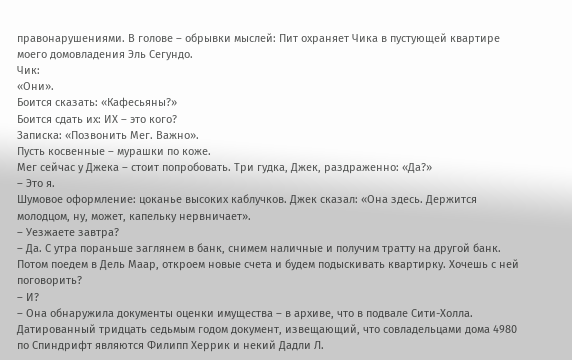правонарушениями. В голове – обрывки мыслей: Пит охраняет Чика в пустующей квартире моего домовладения Эль Сегундо.
Чик:
«Они».
Боится сказать: «Кафесьяны?»
Боится сдать их: ИХ – это кого?
Записка: «Позвонить Мег. Важно».
Пусть косвенные – мурашки по коже.
Мег сейчас у Джека – стоит попробовать. Три гудка, Джек, раздраженно: «Да?»
– Это я.
Шумовое оформление: цоканье высоких каблучков. Джек сказал: «Она здесь. Держится молодцом, ну, может, капельку нервничает».
– Уезжаете завтра?
– Да. С утра пораньше заглянем в банк, снимем наличные и получим тратту на другой банк. Потом поедем в Дель Маар, откроем новые счета и будем подыскивать квартирку. Хочешь с ней поговорить?
– И?
– Она обнаружила документы оценки имущества – в архиве, что в подвале Сити-Холла. Датированный тридцать седьмым годом документ, извещающий, что совладельцами дома 4980 по Спиндрифт являются Филипп Херрик и некий Дадли Л.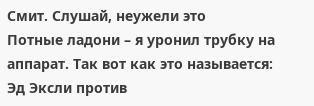Смит. Слушай, неужели это
Потные ладони – я уронил трубку на аппарат. Так вот как это называется: Эд Эксли против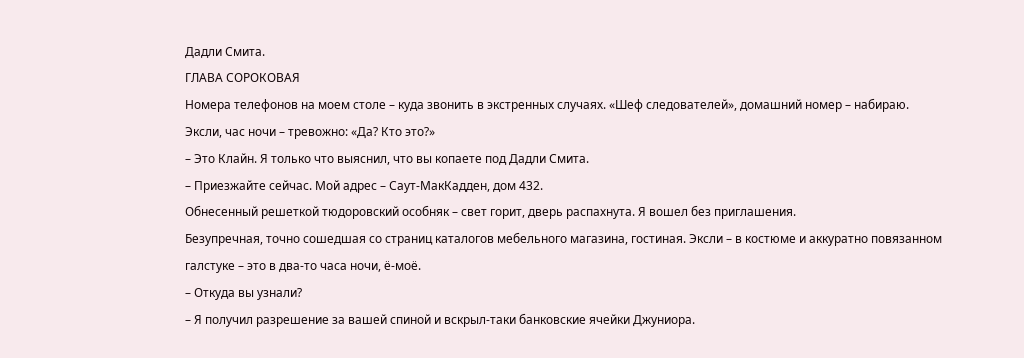Дадли Смита.
ГЛАВА СОРОКОВАЯ
Номера телефонов на моем столе – куда звонить в экстренных случаях. «Шеф следователей», домашний номер – набираю.
Эксли, час ночи – тревожно: «Да? Кто это?»
– Это Клайн. Я только что выяснил, что вы копаете под Дадли Смита.
– Приезжайте сейчас. Мой адрес – Саут-МакКадден, дом 432.
Обнесенный решеткой тюдоровский особняк – свет горит, дверь распахнута. Я вошел без приглашения.
Безупречная, точно сошедшая со страниц каталогов мебельного магазина, гостиная. Эксли – в костюме и аккуратно повязанном галстуке – это в два-то часа ночи, ё-моё.
– Откуда вы узнали?
– Я получил разрешение за вашей спиной и вскрыл-таки банковские ячейки Джуниора.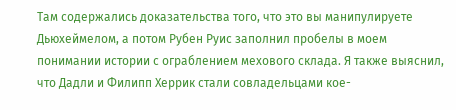Там содержались доказательства того, что это вы манипулируете Дьюхеймелом, а потом Рубен Руис заполнил пробелы в моем понимании истории с ограблением мехового склада. Я также выяснил, что Дадли и Филипп Херрик стали совладельцами кое-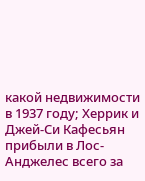какой недвижимости в 1937 году; Херрик и Джей-Си Кафесьян прибыли в Лос-Анджелес всего за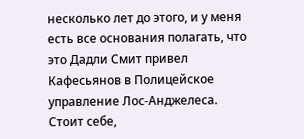несколько лет до этого, и у меня есть все основания полагать, что это Дадли Смит привел Кафесьянов в Полицейское управление Лос-Анджелеса.
Стоит себе,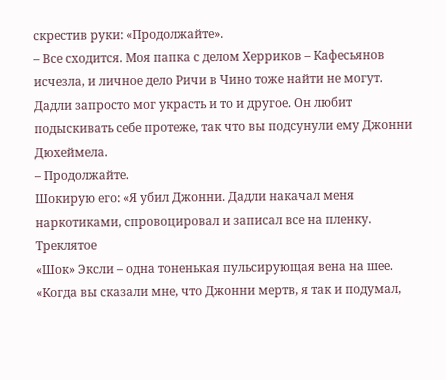скрестив руки: «Продолжайте».
– Все сходится. Моя папка с делом Херриков – Кафесьянов исчезла, и личное дело Ричи в Чино тоже найти не могут. Дадли запросто мог украсть и то и другое. Он любит подыскивать себе протеже, так что вы подсунули ему Джонни Дюхеймела.
– Продолжайте.
Шокирую его: «Я убил Джонни. Дадли накачал меня наркотиками, спровоцировал и записал все на пленку. Треклятое
«Шок» Эксли – одна тоненькая пульсирующая вена на шее. «Когда вы сказали мне, что Джонни мертв, я так и подумал,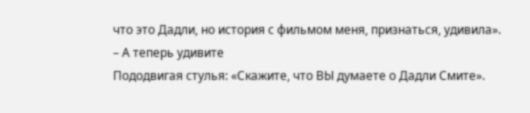что это Дадли, но история с фильмом меня, признаться, удивила».
– А теперь удивите
Пододвигая стулья: «Скажите, что ВЫ думаете о Дадли Смите».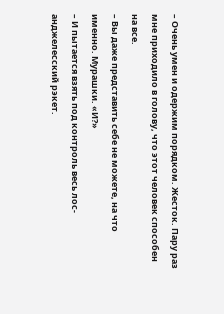– Очень умен и одержим порядком. Жесток. Пару раз мне приходило в голову, что этот человек способен на все.
– Вы даже представить себе не можете, на что именно. Мурашки. «И?»
– И пытается взять под контроль весь лос-анджелесский рэкет.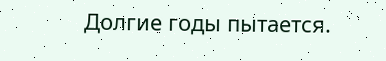Долгие годы пытается.